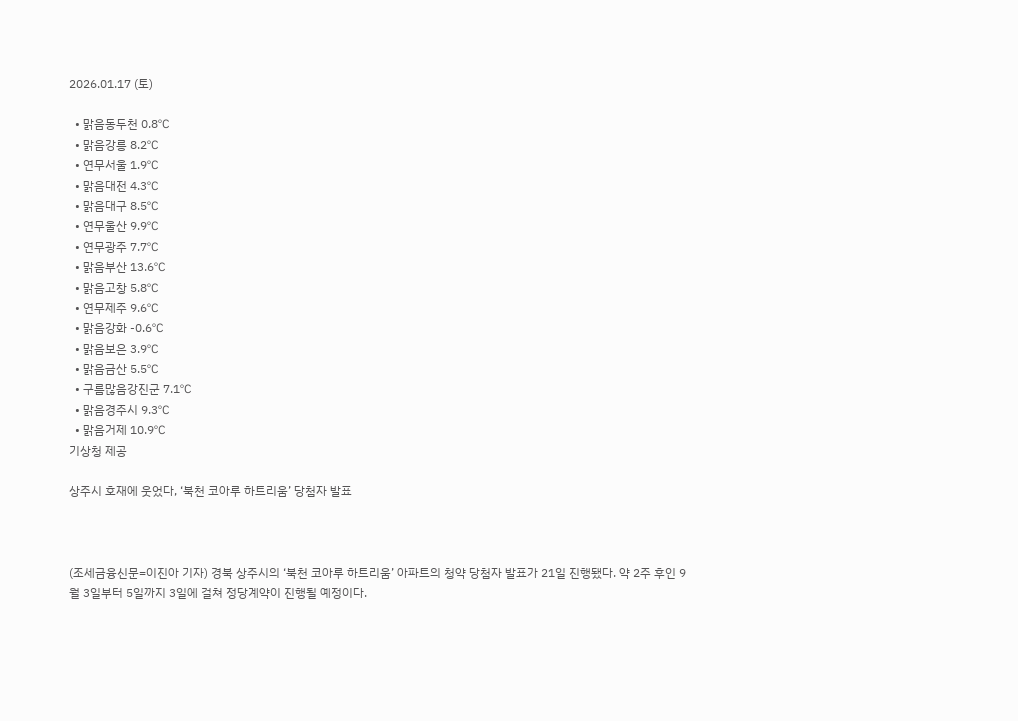2026.01.17 (토)

  • 맑음동두천 0.8℃
  • 맑음강릉 8.2℃
  • 연무서울 1.9℃
  • 맑음대전 4.3℃
  • 맑음대구 8.5℃
  • 연무울산 9.9℃
  • 연무광주 7.7℃
  • 맑음부산 13.6℃
  • 맑음고창 5.8℃
  • 연무제주 9.6℃
  • 맑음강화 -0.6℃
  • 맑음보은 3.9℃
  • 맑음금산 5.5℃
  • 구름많음강진군 7.1℃
  • 맑음경주시 9.3℃
  • 맑음거제 10.9℃
기상청 제공

상주시 호재에 웃었다, ‘북천 코아루 하트리움’ 당첨자 발표



(조세금융신문=이진아 기자) 경북 상주시의 ‘북천 코아루 하트리움’ 아파트의 청약 당첨자 발표가 21일 진행됐다. 약 2주 후인 9월 3일부터 5일까지 3일에 걸쳐 정당계약이 진행될 예정이다.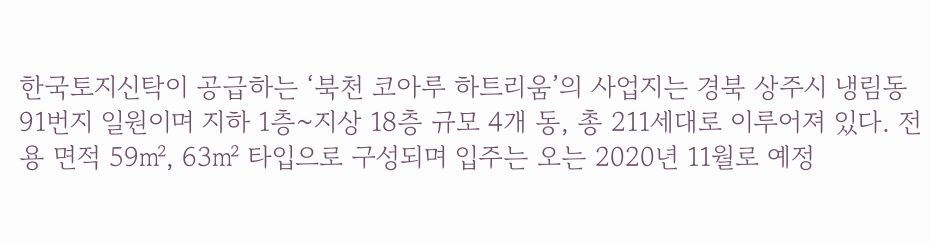한국토지신탁이 공급하는 ‘북천 코아루 하트리움’의 사업지는 경북 상주시 냉림동 91번지 일원이며 지하 1층~지상 18층 규모 4개 동, 총 211세대로 이루어져 있다. 전용 면적 59㎡, 63㎡ 타입으로 구성되며 입주는 오는 2020년 11월로 예정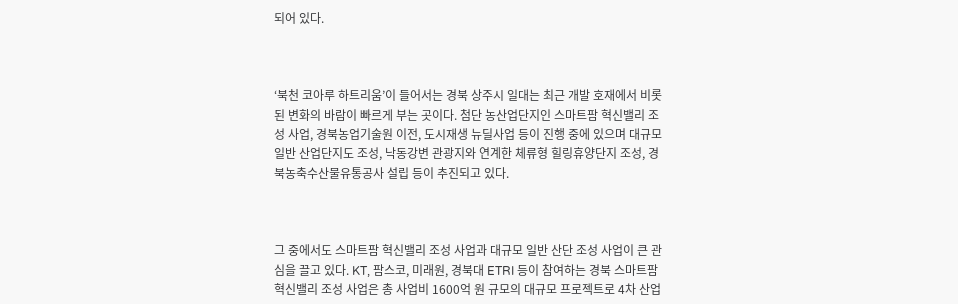되어 있다.



‘북천 코아루 하트리움’이 들어서는 경북 상주시 일대는 최근 개발 호재에서 비롯된 변화의 바람이 빠르게 부는 곳이다. 첨단 농산업단지인 스마트팜 혁신밸리 조성 사업, 경북농업기술원 이전, 도시재생 뉴딜사업 등이 진행 중에 있으며 대규모 일반 산업단지도 조성, 낙동강변 관광지와 연계한 체류형 힐링휴양단지 조성, 경북농축수산물유통공사 설립 등이 추진되고 있다.



그 중에서도 스마트팜 혁신밸리 조성 사업과 대규모 일반 산단 조성 사업이 큰 관심을 끌고 있다. KT, 팜스코, 미래원, 경북대 ETRI 등이 참여하는 경북 스마트팜 혁신밸리 조성 사업은 총 사업비 1600억 원 규모의 대규모 프로젝트로 4차 산업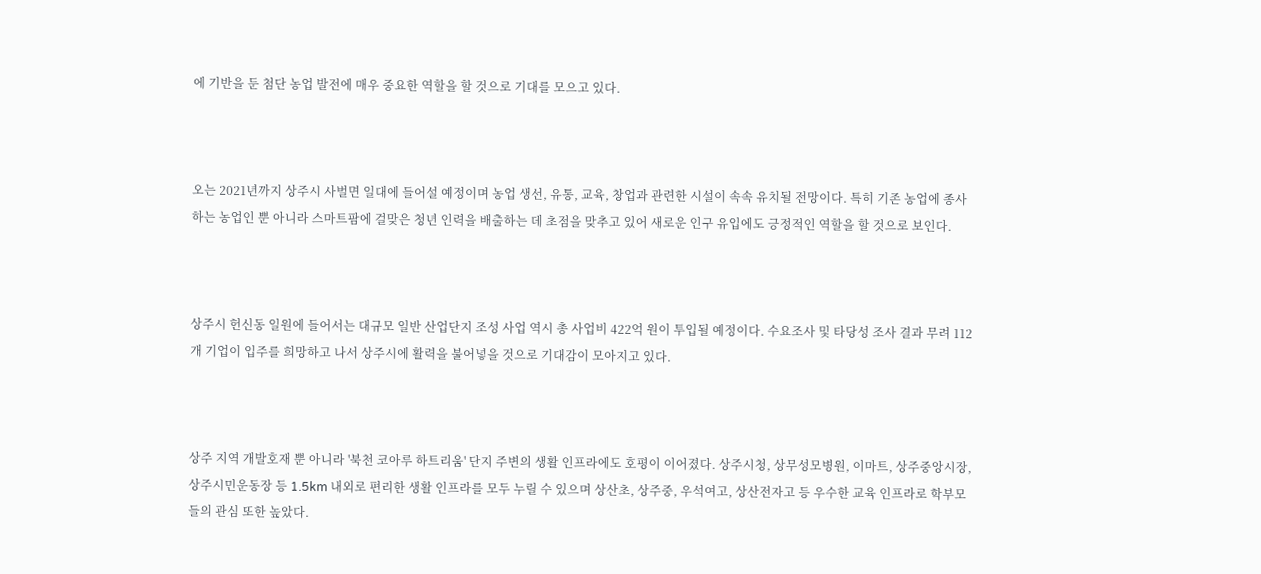에 기반을 둔 첨단 농업 발전에 매우 중요한 역할을 할 것으로 기대를 모으고 있다.



오는 2021년까지 상주시 사벌면 일대에 들어설 예정이며 농업 생선, 유통, 교육, 창업과 관련한 시설이 속속 유치될 전망이다. 특히 기존 농업에 종사하는 농업인 뿐 아니라 스마트팜에 걸맞은 청년 인력을 배출하는 데 초점을 맞추고 있어 새로운 인구 유입에도 긍정적인 역할을 할 것으로 보인다.



상주시 헌신동 일원에 들어서는 대규모 일반 산업단지 조성 사업 역시 총 사업비 422억 원이 투입될 예정이다. 수요조사 및 타당성 조사 결과 무려 112개 기업이 입주를 희망하고 나서 상주시에 활력을 불어넣을 것으로 기대감이 모아지고 있다.



상주 지역 개발호재 뿐 아니라 '북천 코아루 하트리움' 단지 주변의 생활 인프라에도 호평이 이어졌다. 상주시청, 상무성모병원, 이마트, 상주중앙시장, 상주시민운동장 등 1.5km 내외로 편리한 생활 인프라를 모두 누릴 수 있으며 상산초, 상주중, 우석여고, 상산전자고 등 우수한 교육 인프라로 학부모들의 관심 또한 높았다.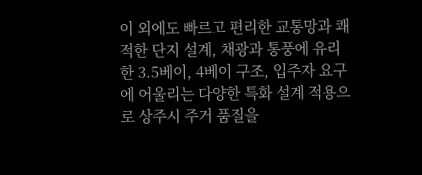이 외에도 빠르고 편리한 교통망과 쾌적한 단지 설계, 채광과 통풍에 유리한 3.5베이, 4베이 구조, 입주자 요구에 어울리는 다양한 특화 설계 적용으로 상주시 주거 품질을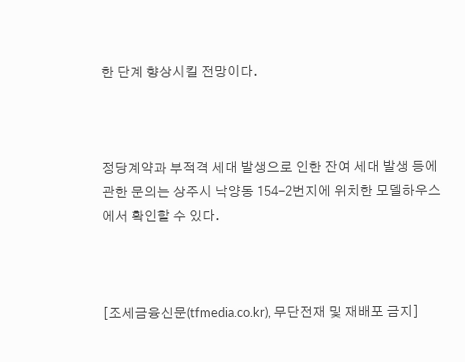한 단계 향상시킬 전망이다.



정당계약과 부적격 세대 발생으로 인한 잔여 세대 발생 등에 관한 문의는 상주시 낙양동 154-2번지에 위치한 모델하우스에서 확인할 수 있다.



[조세금융신문(tfmedia.co.kr), 무단전재 및 재배포 금지]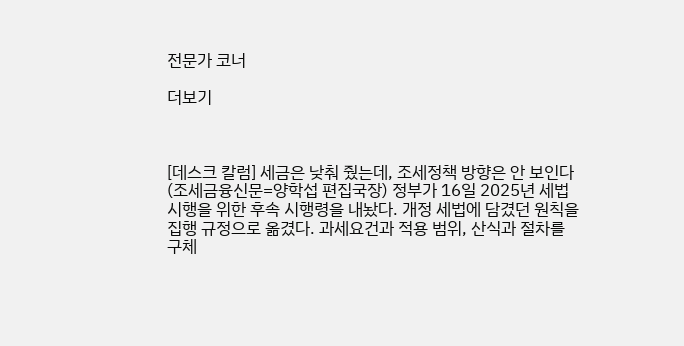전문가 코너

더보기



[데스크 칼럼] 세금은 낮춰 줬는데, 조세정책 방향은 안 보인다
(조세금융신문=양학섭 편집국장) 정부가 16일 2025년 세법 시행을 위한 후속 시행령을 내놨다. 개정 세법에 담겼던 원칙을 집행 규정으로 옮겼다. 과세요건과 적용 범위, 산식과 절차를 구체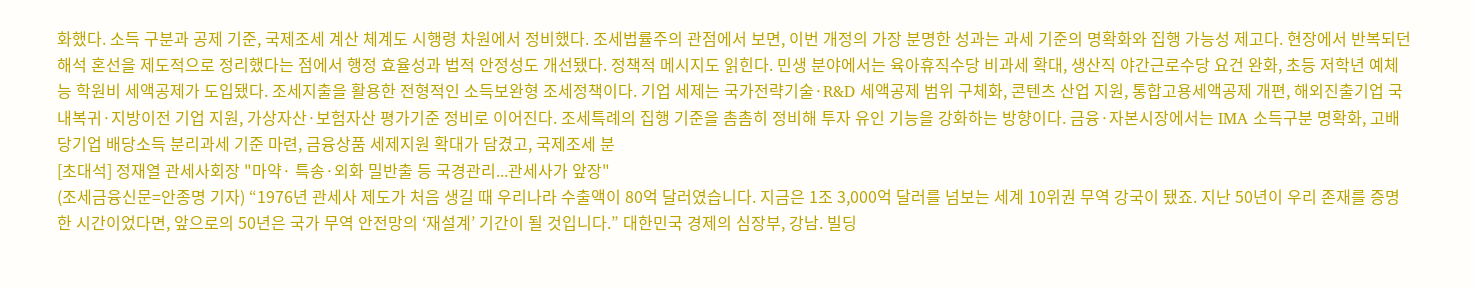화했다. 소득 구분과 공제 기준, 국제조세 계산 체계도 시행령 차원에서 정비했다. 조세법률주의 관점에서 보면, 이번 개정의 가장 분명한 성과는 과세 기준의 명확화와 집행 가능성 제고다. 현장에서 반복되던 해석 혼선을 제도적으로 정리했다는 점에서 행정 효율성과 법적 안정성도 개선됐다. 정책적 메시지도 읽힌다. 민생 분야에서는 육아휴직수당 비과세 확대, 생산직 야간근로수당 요건 완화, 초등 저학년 예체능 학원비 세액공제가 도입됐다. 조세지출을 활용한 전형적인 소득보완형 조세정책이다. 기업 세제는 국가전략기술·R&D 세액공제 범위 구체화, 콘텐츠 산업 지원, 통합고용세액공제 개편, 해외진출기업 국내복귀·지방이전 기업 지원, 가상자산·보험자산 평가기준 정비로 이어진다. 조세특례의 집행 기준을 촘촘히 정비해 투자 유인 기능을 강화하는 방향이다. 금융·자본시장에서는 IMA 소득구분 명확화, 고배당기업 배당소득 분리과세 기준 마련, 금융상품 세제지원 확대가 담겼고, 국제조세 분
[초대석] 정재열 관세사회장 "마약· 특송·외화 밀반출 등 국경관리...관세사가 앞장"
(조세금융신문=안종명 기자) “1976년 관세사 제도가 처음 생길 때 우리나라 수출액이 80억 달러였습니다. 지금은 1조 3,000억 달러를 넘보는 세계 10위권 무역 강국이 됐죠. 지난 50년이 우리 존재를 증명한 시간이었다면, 앞으로의 50년은 국가 무역 안전망의 ‘재설계’ 기간이 될 것입니다.” 대한민국 경제의 심장부, 강남. 빌딩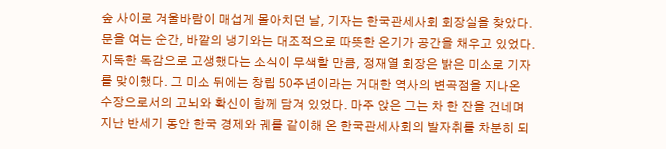숲 사이로 겨울바람이 매섭게 몰아치던 날, 기자는 한국관세사회 회장실을 찾았다. 문을 여는 순간, 바깥의 냉기와는 대조적으로 따뜻한 온기가 공간을 채우고 있었다. 지독한 독감으로 고생했다는 소식이 무색할 만큼, 정재열 회장은 밝은 미소로 기자를 맞이했다. 그 미소 뒤에는 창립 50주년이라는 거대한 역사의 변곡점을 지나온 수장으로서의 고뇌와 확신이 함께 담겨 있었다. 마주 앉은 그는 차 한 잔을 건네며 지난 반세기 동안 한국 경제와 궤를 같이해 온 한국관세사회의 발자취를 차분히 되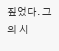짚었다. 그의 시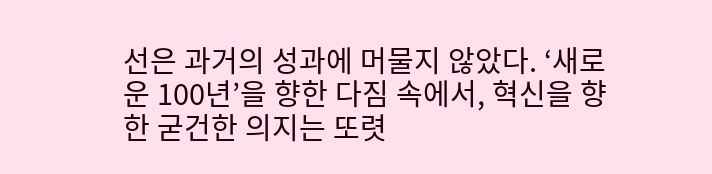선은 과거의 성과에 머물지 않았다. ‘새로운 100년’을 향한 다짐 속에서, 혁신을 향한 굳건한 의지는 또렷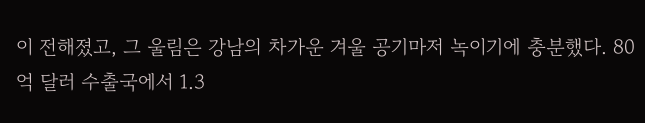이 전해졌고, 그 울림은 강남의 차가운 겨울 공기마저 녹이기에 충분했다. 80억 달러 수출국에서 1.3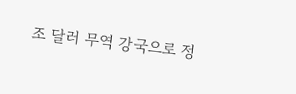조 달러 무역 강국으로 정